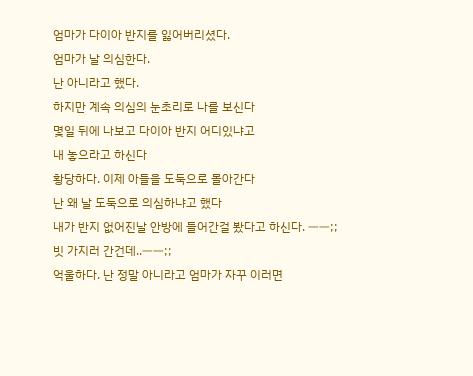엄마가 다이아 반지를 잃어버리셨다.
엄마가 날 의심한다.
난 아니라고 했다.
하지만 계속 의심의 눈초리로 나를 보신다
몇일 뒤에 나보고 다이아 반지 어디있냐고
내 놓으라고 하신다
황당하다. 이제 아들을 도둑으로 몰아간다
난 왜 날 도둑으로 의심하냐고 했다
내가 반지 없어진날 안방에 들어간걸 봤다고 하신다. ㅡㅡ;;
빗 가지러 간건데..ㅡㅡ;;
억울하다. 난 정말 아니라고 엄마가 자꾸 이러면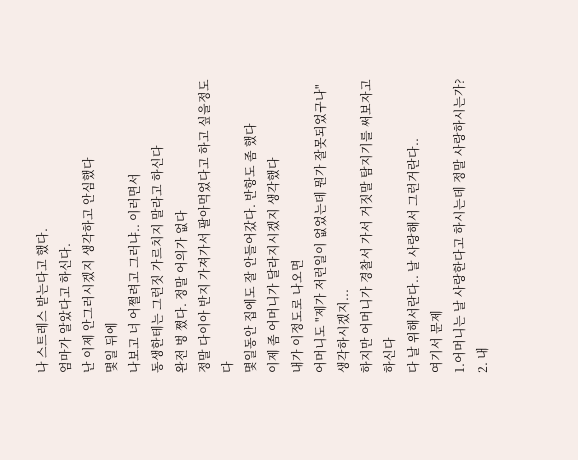나 스트레스 받는다고 했다.
엄마가 알았다고 하신다.
난 이제 안그러시겠지 생각하고 안심했다
몇일 뒤에
나보고 너 어쩔려고 그러냐.. 이러면서
동생한테는 그런짓 가르치지 말라고 하신다
완전 벙 쪘다. 정말 어의가 없다
정말 다이아 반지 가져가서 팔아먹었다고 하고 싶을정도다
몇일동안 집에도 잘 안들어갔다. 반항도 좀 했다
이제 좀 어머니가 달라지시겠지 생각했다
내가 이정도로 나오면
어머니도 "제가 저런일이 없었는데 뭔가 잘못되었구나"
생각하시겠지...
하지만 어머니가 경찰서 가서 거짓말 탐지기를 써보자고 하신다
다 날 위해서란다.. 날 사랑해서 그런거란다..
여기서 문제
1.어머니는 날 사랑한다고 하시는데 정말 사랑하시는가?
2. 내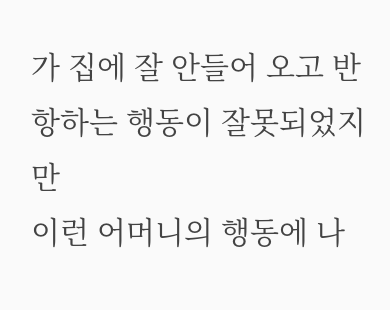가 집에 잘 안들어 오고 반항하는 행동이 잘못되었지만
이런 어머니의 행동에 나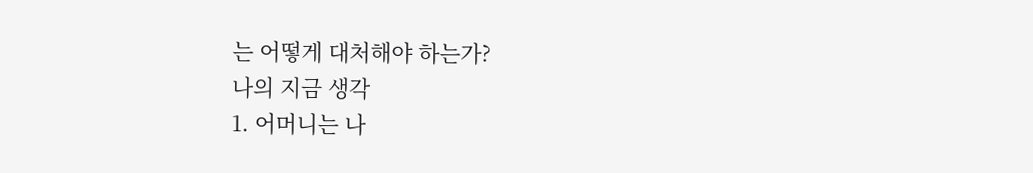는 어떻게 대처해야 하는가?
나의 지금 생각
1. 어머니는 나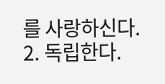를 사랑하신다.
2. 독립한다.